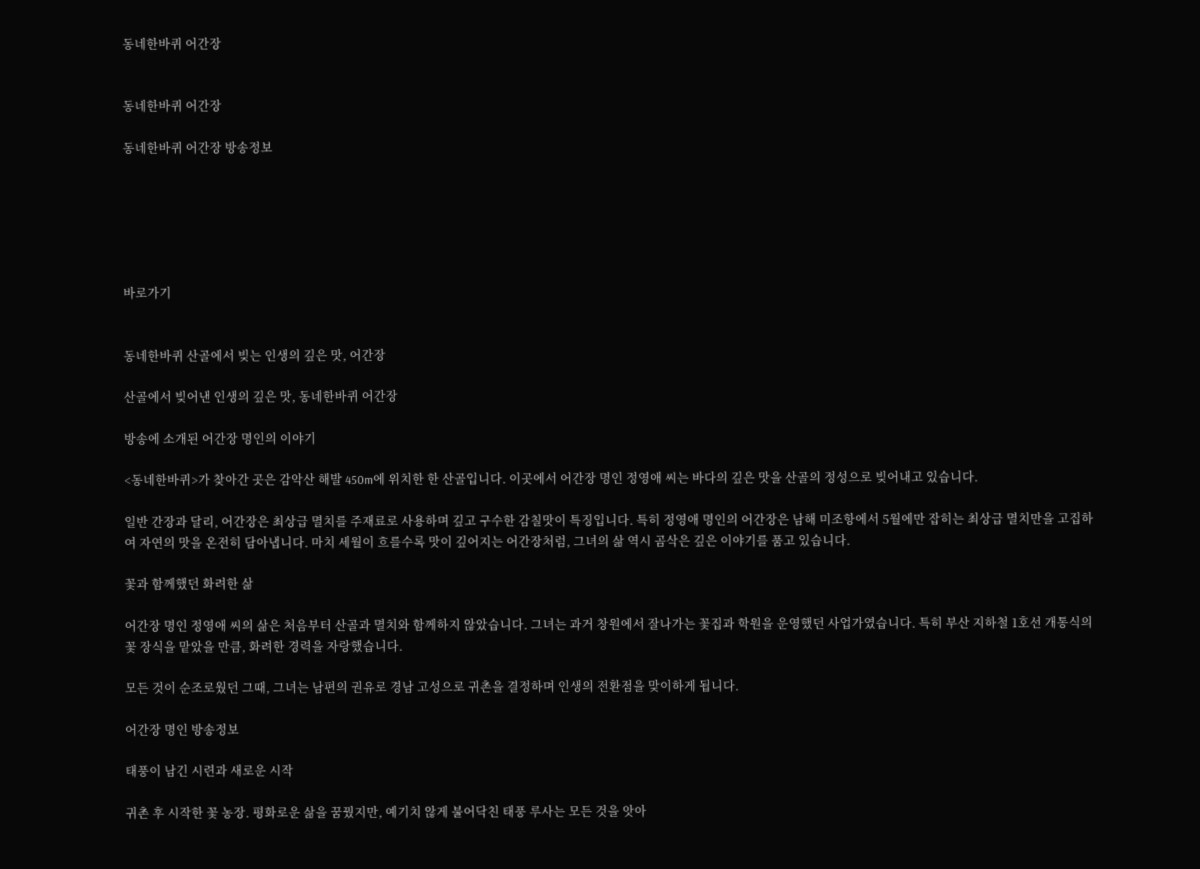동네한바퀴 어간장


동네한바퀴 어간장

동네한바퀴 어간장 방송정보






바로가기


동네한바퀴 산골에서 빚는 인생의 깊은 맛, 어간장

산골에서 빚어낸 인생의 깊은 맛, 동네한바퀴 어간장

방송에 소개된 어간장 명인의 이야기

<동네한바퀴>가 찾아간 곳은 감악산 해발 450m에 위치한 한 산골입니다. 이곳에서 어간장 명인 정영애 씨는 바다의 깊은 맛을 산골의 정성으로 빚어내고 있습니다.

일반 간장과 달리, 어간장은 최상급 멸치를 주재료로 사용하며 깊고 구수한 감칠맛이 특징입니다. 특히 정영애 명인의 어간장은 남해 미조항에서 5월에만 잡히는 최상급 멸치만을 고집하여 자연의 맛을 온전히 담아냅니다. 마치 세월이 흐를수록 맛이 깊어지는 어간장처럼, 그녀의 삶 역시 곰삭은 깊은 이야기를 품고 있습니다.

꽃과 함께했던 화려한 삶

어간장 명인 정영애 씨의 삶은 처음부터 산골과 멸치와 함께하지 않았습니다. 그녀는 과거 창원에서 잘나가는 꽃집과 학원을 운영했던 사업가였습니다. 특히 부산 지하철 1호선 개통식의 꽃 장식을 맡았을 만큼, 화려한 경력을 자랑했습니다.

모든 것이 순조로웠던 그때, 그녀는 남편의 권유로 경남 고성으로 귀촌을 결정하며 인생의 전환점을 맞이하게 됩니다.

어간장 명인 방송정보

태풍이 남긴 시련과 새로운 시작

귀촌 후 시작한 꽃 농장. 평화로운 삶을 꿈꿨지만, 예기치 않게 불어닥친 태풍 루사는 모든 것을 앗아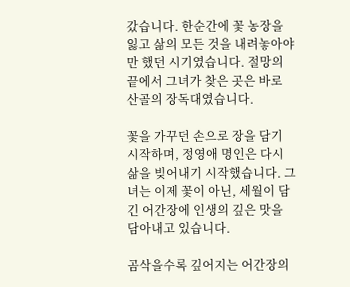갔습니다. 한순간에 꽃 농장을 잃고 삶의 모든 것을 내려놓아야만 했던 시기였습니다. 절망의 끝에서 그녀가 찾은 곳은 바로 산골의 장독대였습니다.

꽃을 가꾸던 손으로 장을 담기 시작하며, 정영애 명인은 다시 삶을 빚어내기 시작했습니다. 그녀는 이제 꽃이 아닌, 세월이 담긴 어간장에 인생의 깊은 맛을 담아내고 있습니다.

곰삭을수록 깊어지는 어간장의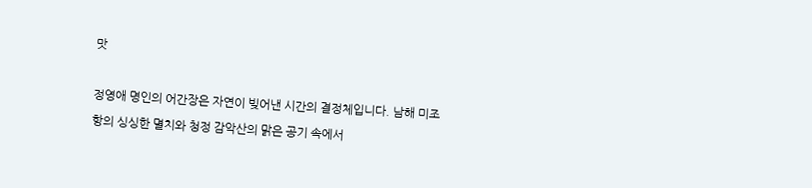맛

정영애 명인의 어간장은 자연이 빚어낸 시간의 결정체입니다. 남해 미조항의 싱싱한 멸치와 청정 감악산의 맑은 공기 속에서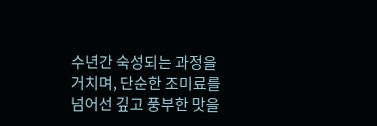수년간 숙성되는 과정을 거치며, 단순한 조미료를 넘어선 깊고 풍부한 맛을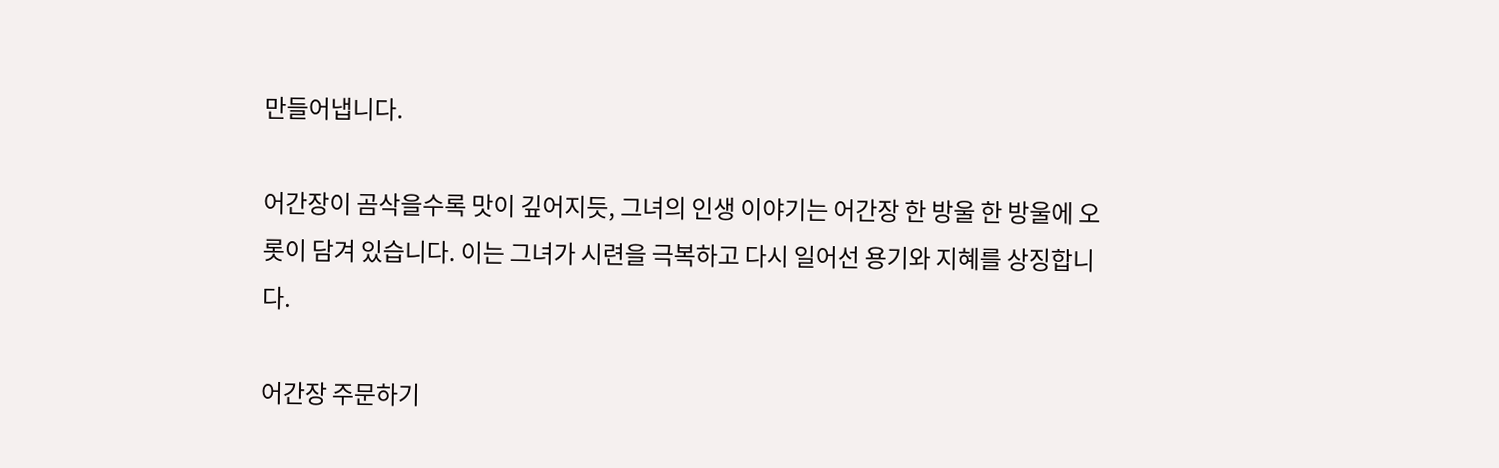만들어냅니다.

어간장이 곰삭을수록 맛이 깊어지듯, 그녀의 인생 이야기는 어간장 한 방울 한 방울에 오롯이 담겨 있습니다. 이는 그녀가 시련을 극복하고 다시 일어선 용기와 지혜를 상징합니다.

어간장 주문하기